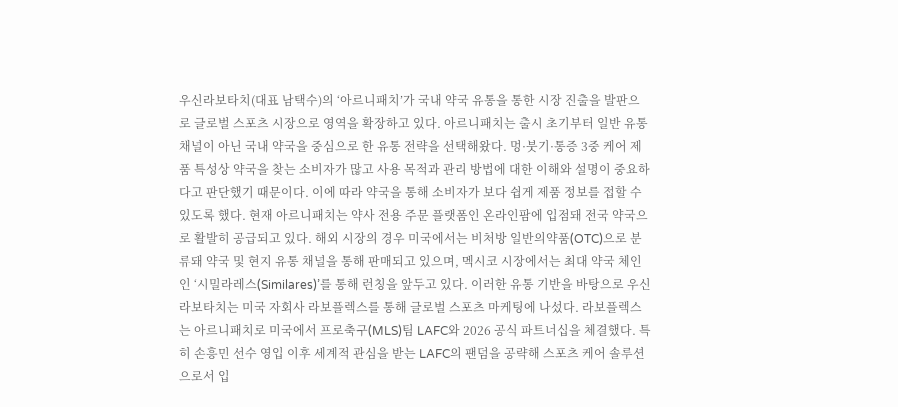우신라보타치(대표 남택수)의 ‘아르니패치’가 국내 약국 유통을 통한 시장 진출을 발판으로 글로벌 스포츠 시장으로 영역을 확장하고 있다. 아르니패치는 출시 초기부터 일반 유통 채널이 아닌 국내 약국을 중심으로 한 유통 전략을 선택해왔다. 멍·붓기·통증 3중 케어 제품 특성상 약국을 찾는 소비자가 많고 사용 목적과 관리 방법에 대한 이해와 설명이 중요하다고 판단했기 때문이다. 이에 따라 약국을 통해 소비자가 보다 쉽게 제품 정보를 접할 수 있도록 했다. 현재 아르니패치는 약사 전용 주문 플랫폼인 온라인팜에 입점돼 전국 약국으로 활발히 공급되고 있다. 해외 시장의 경우 미국에서는 비처방 일반의약품(OTC)으로 분류돼 약국 및 현지 유통 채널을 통해 판매되고 있으며, 멕시코 시장에서는 최대 약국 체인인 ‘시밀라레스(Similares)’를 통해 런칭을 앞두고 있다. 이러한 유통 기반을 바탕으로 우신라보타치는 미국 자회사 라보플렉스를 통해 글로벌 스포츠 마케팅에 나섰다. 라보플렉스는 아르니패치로 미국에서 프로축구(MLS)팀 LAFC와 2026 공식 파트너십을 체결했다. 특히 손흥민 선수 영입 이후 세계적 관심을 받는 LAFC의 팬덤을 공략해 스포츠 케어 솔루션으로서 입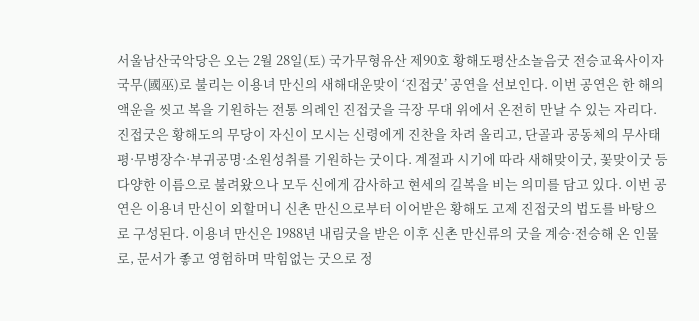서울남산국악당은 오는 2월 28일(토) 국가무형유산 제90호 황해도평산소놀음굿 전승교육사이자 국무(國巫)로 불리는 이용녀 만신의 새해대운맞이 ‘진접굿’ 공연을 선보인다. 이번 공연은 한 해의 액운을 씻고 복을 기원하는 전통 의례인 진접굿을 극장 무대 위에서 온전히 만날 수 있는 자리다. 진접굿은 황해도의 무당이 자신이 모시는 신령에게 진찬을 차려 올리고, 단골과 공동체의 무사태평·무병장수·부귀공명·소원성취를 기원하는 굿이다. 계절과 시기에 따라 새해맞이굿, 꽃맞이굿 등 다양한 이름으로 불려왔으나 모두 신에게 감사하고 현세의 길복을 비는 의미를 담고 있다. 이번 공연은 이용녀 만신이 외할머니 신촌 만신으로부터 이어받은 황해도 고제 진접굿의 법도를 바탕으로 구성된다. 이용녀 만신은 1988년 내림굿을 받은 이후 신촌 만신류의 굿을 계승·전승해 온 인물로, 문서가 좋고 영험하며 막힘없는 굿으로 정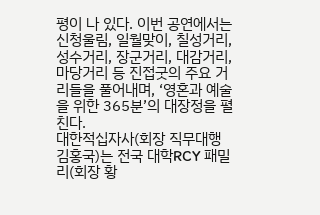평이 나 있다. 이번 공연에서는 신청울림, 일월맞이, 칠성거리, 성수거리, 장군거리, 대감거리, 마당거리 등 진접굿의 주요 거리들을 풀어내며, ‘영혼과 예술을 위한 365분’의 대장정을 펼친다.
대한적십자사(회장 직무대행 김홍국)는 전국 대학RCY 패밀리(회장 황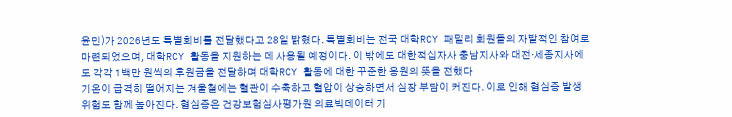윤민)가 2026년도 특별회비를 전달했다고 28일 밝혔다. 특별회비는 전국 대학RCY 패밀리 회원들의 자발적인 참여로 마련되었으며, 대학RCY 활동을 지원하는 데 사용될 예정이다. 이 밖에도 대한적십자사 충남지사와 대전·세종지사에도 각각 1백만 원씩의 후원금을 전달하며 대학RCY 활동에 대한 꾸준한 응원의 뜻을 전했다
기온이 급격히 떨어지는 겨울철에는 혈관이 수축하고 혈압이 상승하면서 심장 부담이 커진다. 이로 인해 협심증 발생 위험도 함께 높아진다. 협심증은 건강보험심사평가원 의료빅데이터 기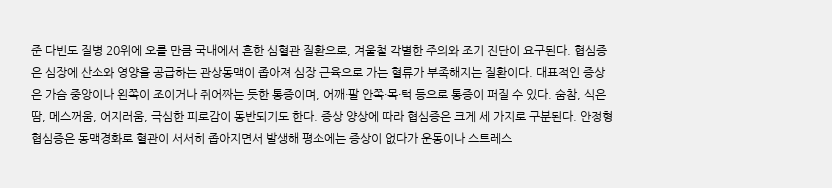준 다빈도 질병 20위에 오를 만큼 국내에서 흔한 심혈관 질환으로, 겨울철 각별한 주의와 조기 진단이 요구된다. 협심증은 심장에 산소와 영양을 공급하는 관상동맥이 좁아져 심장 근육으로 가는 혈류가 부족해지는 질환이다. 대표적인 증상은 가슴 중앙이나 왼쪽이 조이거나 쥐어짜는 듯한 통증이며, 어깨·팔 안쪽·목·턱 등으로 통증이 퍼질 수 있다. 숨참, 식은땀, 메스꺼움, 어지러움, 극심한 피로감이 동반되기도 한다. 증상 양상에 따라 협심증은 크게 세 가지로 구분된다. 안정형 협심증은 동맥경화로 혈관이 서서히 좁아지면서 발생해 평소에는 증상이 없다가 운동이나 스트레스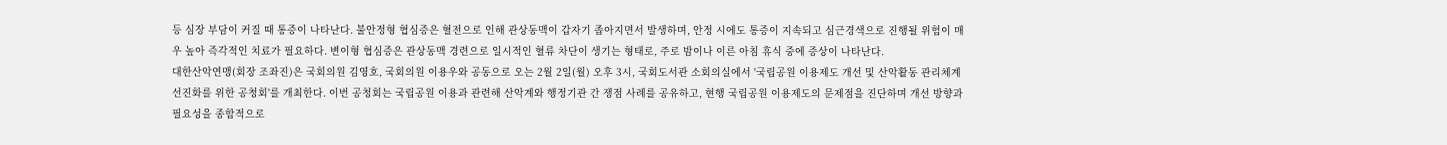등 심장 부담이 커질 때 통증이 나타난다. 불안정형 협심증은 혈전으로 인해 관상동맥이 갑자기 좁아지면서 발생하며, 안정 시에도 통증이 지속되고 심근경색으로 진행될 위험이 매우 높아 즉각적인 치료가 필요하다. 변이형 협심증은 관상동맥 경련으로 일시적인 혈류 차단이 생기는 형태로, 주로 밤이나 이른 아침 휴식 중에 증상이 나타난다.
대한산악연맹(회장 조좌진)은 국회의원 김영호, 국회의원 이용우와 공동으로 오는 2월 2일(월) 오후 3시, 국회도서관 소회의실에서 '국립공원 이용제도 개선 및 산악활동 관리체계 선진화를 위한 공청회'를 개최한다. 이번 공청회는 국립공원 이용과 관련해 산악계와 행정기관 간 쟁점 사례를 공유하고, 현행 국립공원 이용제도의 문제점을 진단하며 개선 방향과 필요성을 종합적으로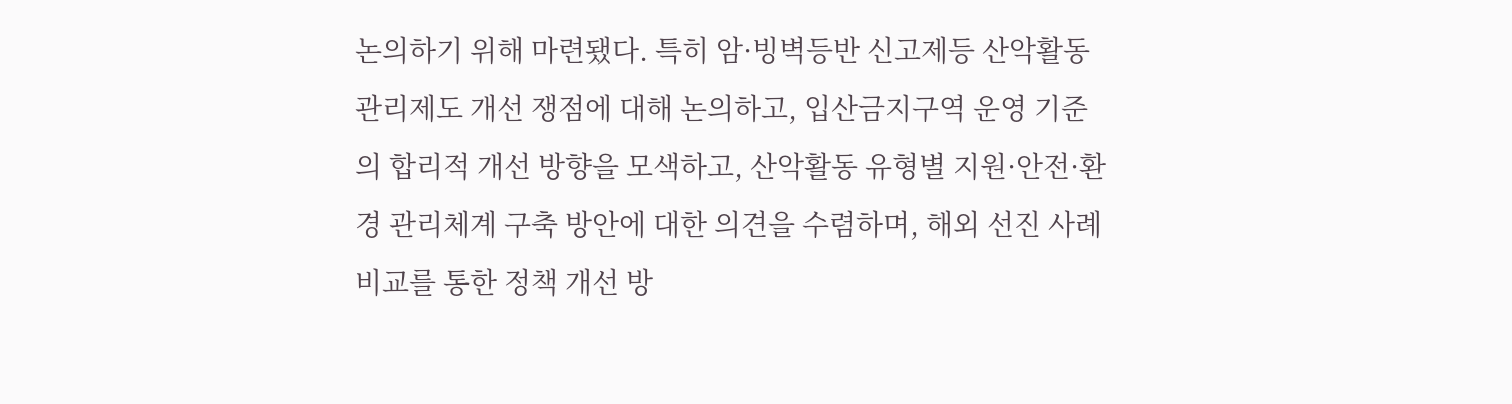논의하기 위해 마련됐다. 특히 암·빙벽등반 신고제등 산악활동 관리제도 개선 쟁점에 대해 논의하고, 입산금지구역 운영 기준의 합리적 개선 방향을 모색하고, 산악활동 유형별 지원·안전·환경 관리체계 구축 방안에 대한 의견을 수렴하며, 해외 선진 사례 비교를 통한 정책 개선 방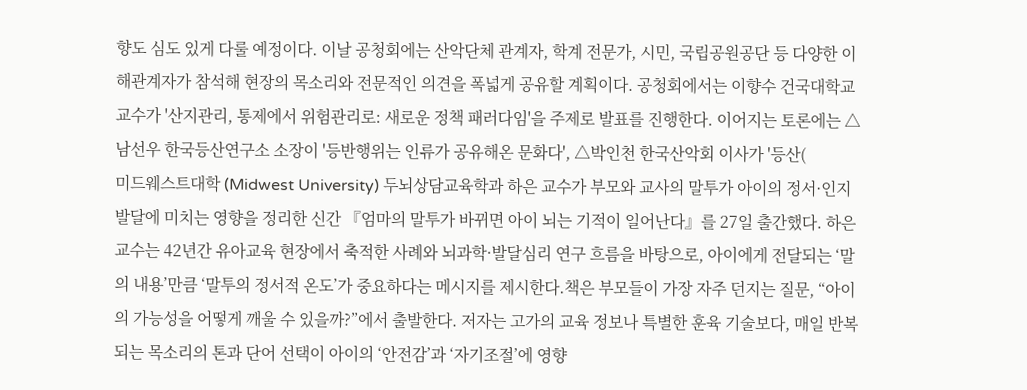향도 심도 있게 다룰 예정이다. 이날 공청회에는 산악단체 관계자, 학계 전문가, 시민, 국립공원공단 등 다양한 이해관계자가 참석해 현장의 목소리와 전문적인 의견을 폭넓게 공유할 계획이다. 공청회에서는 이향수 건국대학교 교수가 '산지관리, 통제에서 위험관리로: 새로운 정책 패러다임'을 주제로 발표를 진행한다. 이어지는 토론에는 △남선우 한국등산연구소 소장이 '등반행위는 인류가 공유해온 문화다', △박인천 한국산악회 이사가 '등산(
미드웨스트대학 (Midwest University) 두뇌상담교육학과 하은 교수가 부모와 교사의 말투가 아이의 정서·인지 발달에 미치는 영향을 정리한 신간 『엄마의 말투가 바뀌면 아이 뇌는 기적이 일어난다』를 27일 출간했다. 하은 교수는 42년간 유아교육 현장에서 축적한 사례와 뇌과학·발달심리 연구 흐름을 바탕으로, 아이에게 전달되는 ‘말의 내용’만큼 ‘말투의 정서적 온도’가 중요하다는 메시지를 제시한다.책은 부모들이 가장 자주 던지는 질문, “아이의 가능성을 어떻게 깨울 수 있을까?”에서 출발한다. 저자는 고가의 교육 정보나 특별한 훈육 기술보다, 매일 반복되는 목소리의 톤과 단어 선택이 아이의 ‘안전감’과 ‘자기조절’에 영향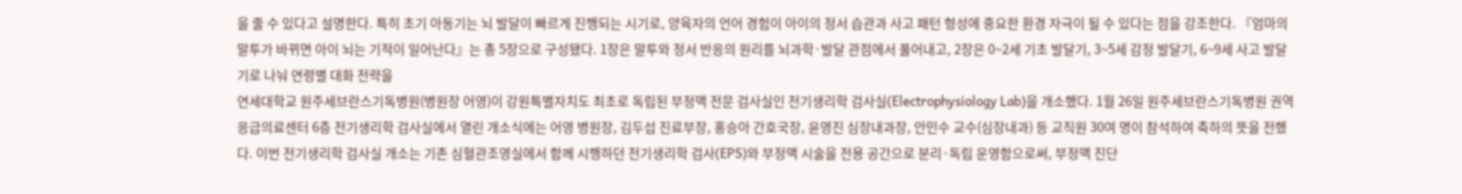을 줄 수 있다고 설명한다. 특히 초기 아동기는 뇌 발달이 빠르게 진행되는 시기로, 양육자의 언어 경험이 아이의 정서 습관과 사고 패턴 형성에 중요한 환경 자극이 될 수 있다는 점을 강조한다. 『엄마의 말투가 바뀌면 아이 뇌는 기적이 일어난다』는 총 5장으로 구성됐다. 1장은 말투와 정서 반응의 원리를 뇌과학·발달 관점에서 풀어내고, 2장은 0~2세 기초 발달기, 3~5세 감정 발달기, 6~9세 사고 발달기로 나눠 연령별 대화 전략을
연세대학교 원주세브란스기독병원(병원장 어영)이 강원특별자치도 최초로 독립된 부정맥 전문 검사실인 전기생리학 검사실(Electrophysiology Lab)을 개소했다. 1월 26일 원주세브란스기독병원 권역응급의료센터 6층 전기생리학 검사실에서 열린 개소식에는 어영 병원장, 김두섭 진료부장, 홍승아 간호국장, 윤영진 심장내과장, 안민수 교수(심장내과) 등 교직원 30여 명이 참석하여 축하의 뜻을 전했다. 이번 전기생리학 검사실 개소는 기존 심혈관조영실에서 함께 시행하던 전기생리학 검사(EPS)와 부정맥 시술을 전용 공간으로 분리·독립 운영함으로써, 부정맥 진단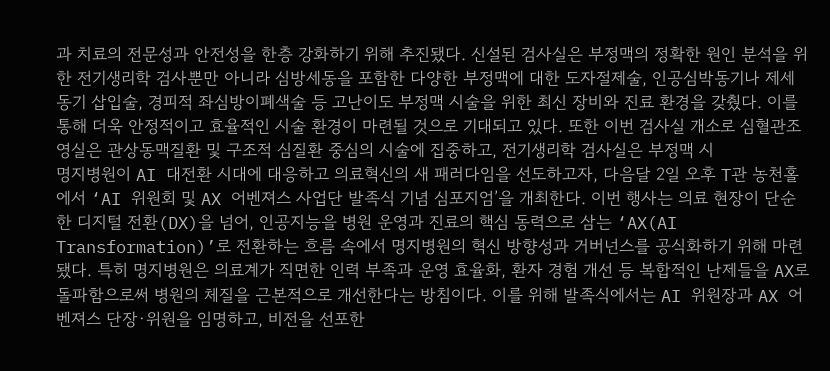과 치료의 전문성과 안전성을 한층 강화하기 위해 추진됐다. 신설된 검사실은 부정맥의 정확한 원인 분석을 위한 전기생리학 검사뿐만 아니라 심방세동을 포함한 다양한 부정맥에 대한 도자절제술, 인공심박동기나 제세동기 삽입술, 경피적 좌심방이폐색술 등 고난이도 부정맥 시술을 위한 최신 장비와 진료 환경을 갖췄다. 이를 통해 더욱 안정적이고 효율적인 시술 환경이 마련될 것으로 기대되고 있다. 또한 이번 검사실 개소로 심혈관조영실은 관상동맥질환 및 구조적 심질환 중심의 시술에 집중하고, 전기생리학 검사실은 부정맥 시
명지병원이 AI 대전환 시대에 대응하고 의료혁신의 새 패러다임을 선도하고자, 다음달 2일 오후 T관 농천홀에서 ‘AI 위원회 및 AX 어벤져스 사업단 발족식 기념 심포지엄’을 개최한다. 이번 행사는 의료 현장이 단순한 디지털 전환(DX)을 넘어, 인공지능을 병원 운영과 진료의 핵심 동력으로 삼는 ‘AX(AI Transformation)’로 전환하는 흐름 속에서 명지병원의 혁신 방향성과 거버넌스를 공식화하기 위해 마련됐다. 특히 명지병원은 의료계가 직면한 인력 부족과 운영 효율화, 환자 경험 개선 등 복합적인 난제들을 AX로 돌파함으로써 병원의 체질을 근본적으로 개선한다는 방침이다. 이를 위해 발족식에서는 AI 위원장과 AX 어벤져스 단장·위원을 임명하고, 비전을 선포한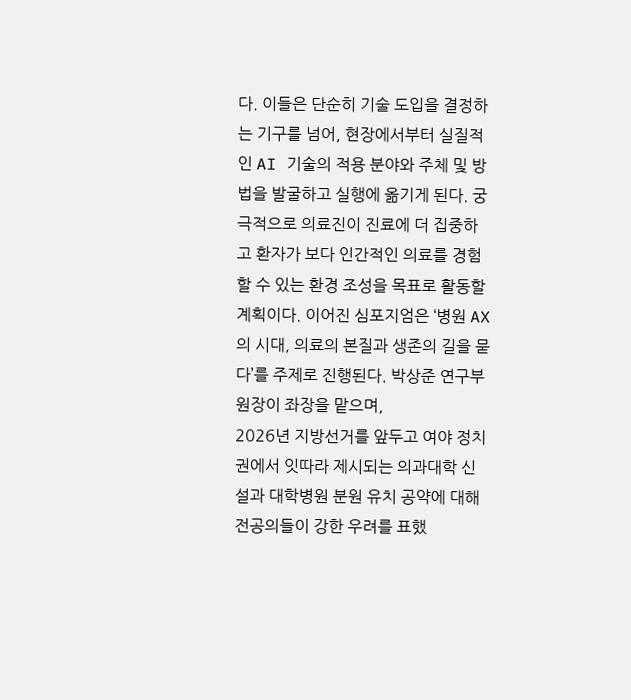다. 이들은 단순히 기술 도입을 결정하는 기구를 넘어, 현장에서부터 실질적인 AI 기술의 적용 분야와 주체 및 방법을 발굴하고 실행에 옮기게 된다. 궁극적으로 의료진이 진료에 더 집중하고 환자가 보다 인간적인 의료를 경험할 수 있는 환경 조성을 목표로 활동할 계획이다. 이어진 심포지엄은 ‘병원 AX의 시대, 의료의 본질과 생존의 길을 묻다’를 주제로 진행된다. 박상준 연구부원장이 좌장을 맡으며,
2026년 지방선거를 앞두고 여야 정치권에서 잇따라 제시되는 의과대학 신설과 대학병원 분원 유치 공약에 대해 전공의들이 강한 우려를 표했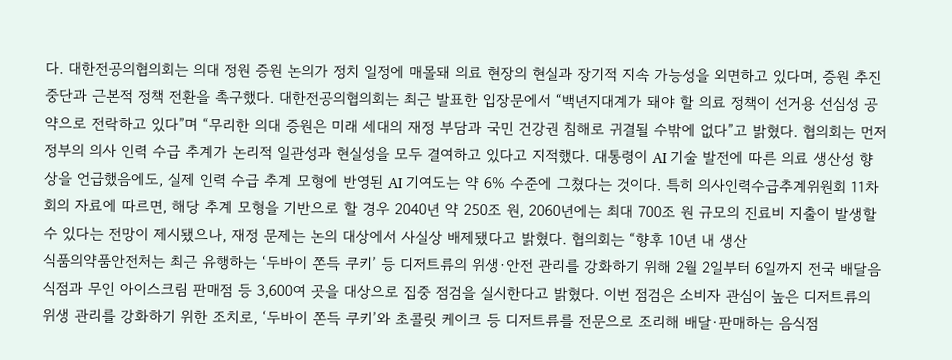다. 대한전공의협의회는 의대 정원 증원 논의가 정치 일정에 매몰돼 의료 현장의 현실과 장기적 지속 가능성을 외면하고 있다며, 증원 추진 중단과 근본적 정책 전환을 촉구했다. 대한전공의협의회는 최근 발표한 입장문에서 “백년지대계가 돼야 할 의료 정책이 선거용 선심성 공약으로 전락하고 있다”며 “무리한 의대 증원은 미래 세대의 재정 부담과 국민 건강권 침해로 귀결될 수밖에 없다”고 밝혔다. 협의회는 먼저 정부의 의사 인력 수급 추계가 논리적 일관성과 현실성을 모두 결여하고 있다고 지적했다. 대통령이 AI 기술 발전에 따른 의료 생산성 향상을 언급했음에도, 실제 인력 수급 추계 모형에 반영된 AI 기여도는 약 6% 수준에 그쳤다는 것이다. 특히 의사인력수급추계위원회 11차 회의 자료에 따르면, 해당 추계 모형을 기반으로 할 경우 2040년 약 250조 원, 2060년에는 최대 700조 원 규모의 진료비 지출이 발생할 수 있다는 전망이 제시됐으나, 재정 문제는 논의 대상에서 사실상 배제됐다고 밝혔다. 협의회는 “향후 10년 내 생산
식품의약품안전처는 최근 유행하는 ‘두바이 쫀득 쿠키’ 등 디저트류의 위생·안전 관리를 강화하기 위해 2월 2일부터 6일까지 전국 배달음식점과 무인 아이스크림 판매점 등 3,600여 곳을 대상으로 집중 점검을 실시한다고 밝혔다. 이번 점검은 소비자 관심이 높은 디저트류의 위생 관리를 강화하기 위한 조치로, ‘두바이 쫀득 쿠키’와 초콜릿 케이크 등 디저트류를 전문으로 조리해 배달·판매하는 음식점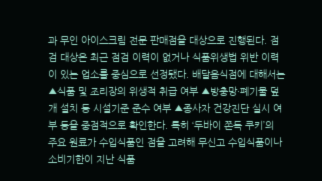과 무인 아이스크림 전문 판매점을 대상으로 진행된다. 점검 대상은 최근 점검 이력이 없거나 식품위생법 위반 이력이 있는 업소를 중심으로 선정됐다. 배달음식점에 대해서는 ▲식품 및 조리장의 위생적 취급 여부 ▲방충망·폐기물 덮개 설치 등 시설기준 준수 여부 ▲종사자 건강진단 실시 여부 등을 중점적으로 확인한다. 특히 ‘두바이 쫀득 쿠키’의 주요 원료가 수입식품인 점을 고려해 무신고 수입식품이나 소비기한이 지난 식품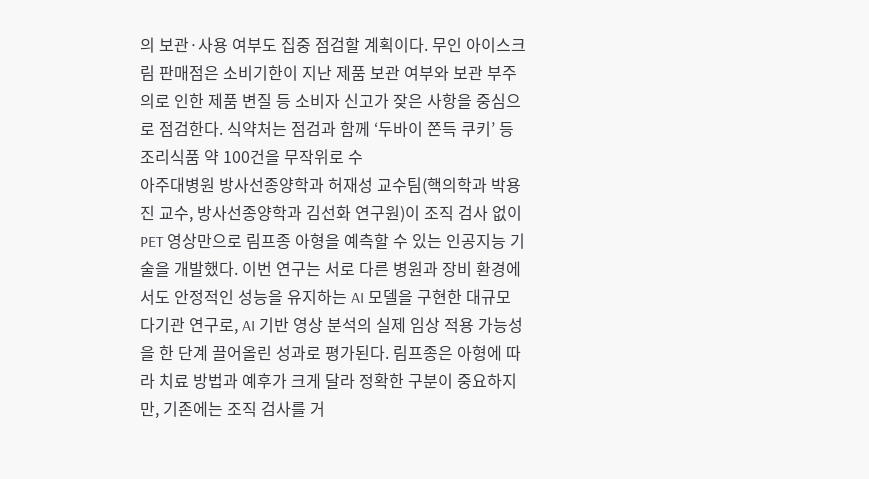의 보관·사용 여부도 집중 점검할 계획이다. 무인 아이스크림 판매점은 소비기한이 지난 제품 보관 여부와 보관 부주의로 인한 제품 변질 등 소비자 신고가 잦은 사항을 중심으로 점검한다. 식약처는 점검과 함께 ‘두바이 쫀득 쿠키’ 등 조리식품 약 100건을 무작위로 수
아주대병원 방사선종양학과 허재성 교수팀(핵의학과 박용진 교수, 방사선종양학과 김선화 연구원)이 조직 검사 없이 PET 영상만으로 림프종 아형을 예측할 수 있는 인공지능 기술을 개발했다. 이번 연구는 서로 다른 병원과 장비 환경에서도 안정적인 성능을 유지하는 AI 모델을 구현한 대규모 다기관 연구로, AI 기반 영상 분석의 실제 임상 적용 가능성을 한 단계 끌어올린 성과로 평가된다. 림프종은 아형에 따라 치료 방법과 예후가 크게 달라 정확한 구분이 중요하지만, 기존에는 조직 검사를 거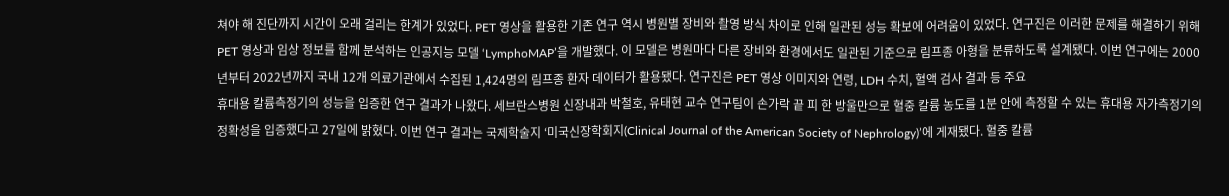쳐야 해 진단까지 시간이 오래 걸리는 한계가 있었다. PET 영상을 활용한 기존 연구 역시 병원별 장비와 촬영 방식 차이로 인해 일관된 성능 확보에 어려움이 있었다. 연구진은 이러한 문제를 해결하기 위해 PET 영상과 임상 정보를 함께 분석하는 인공지능 모델 ‘LymphoMAP’을 개발했다. 이 모델은 병원마다 다른 장비와 환경에서도 일관된 기준으로 림프종 아형을 분류하도록 설계됐다. 이번 연구에는 2000년부터 2022년까지 국내 12개 의료기관에서 수집된 1,424명의 림프종 환자 데이터가 활용됐다. 연구진은 PET 영상 이미지와 연령, LDH 수치, 혈액 검사 결과 등 주요
휴대용 칼륨측정기의 성능을 입증한 연구 결과가 나왔다. 세브란스병원 신장내과 박철호, 유태현 교수 연구팀이 손가락 끝 피 한 방울만으로 혈중 칼륨 농도를 1분 안에 측정할 수 있는 휴대용 자가측정기의 정확성을 입증했다고 27일에 밝혔다. 이번 연구 결과는 국제학술지 ‘미국신장학회지(Clinical Journal of the American Society of Nephrology)’에 게재됐다. 혈중 칼륨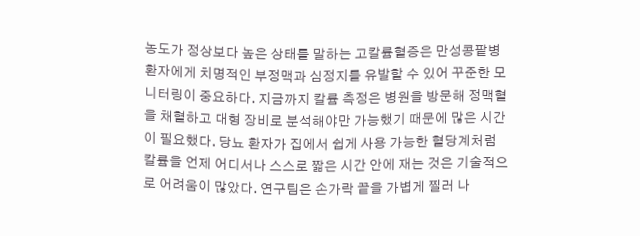농도가 정상보다 높은 상태를 말하는 고칼륨혈증은 만성콩팥병 환자에게 치명적인 부정맥과 심정지를 유발할 수 있어 꾸준한 모니터링이 중요하다. 지금까지 칼륨 측정은 병원을 방문해 정맥혈을 채혈하고 대형 장비로 분석해야만 가능했기 때문에 많은 시간이 필요했다. 당뇨 환자가 집에서 쉽게 사용 가능한 혈당계처럼 칼륨을 언제 어디서나 스스로 짧은 시간 안에 재는 것은 기술적으로 어려움이 많았다. 연구팀은 손가락 끝을 가볍게 찔러 나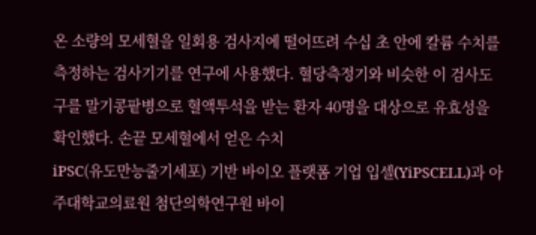온 소량의 모세혈을 일회용 검사지에 떨어뜨려 수십 초 안에 칼륨 수치를 측정하는 검사기기를 연구에 사용했다. 혈당측정기와 비슷한 이 검사도구를 말기콩팥병으로 혈액투석을 받는 환자 40명을 대상으로 유효성을 확인했다. 손끝 모세혈에서 얻은 수치
iPSC(유도만능줄기세포) 기반 바이오 플랫폼 기업 입셀(YiPSCELL)과 아주대학교의료원 첨단의학연구원 바이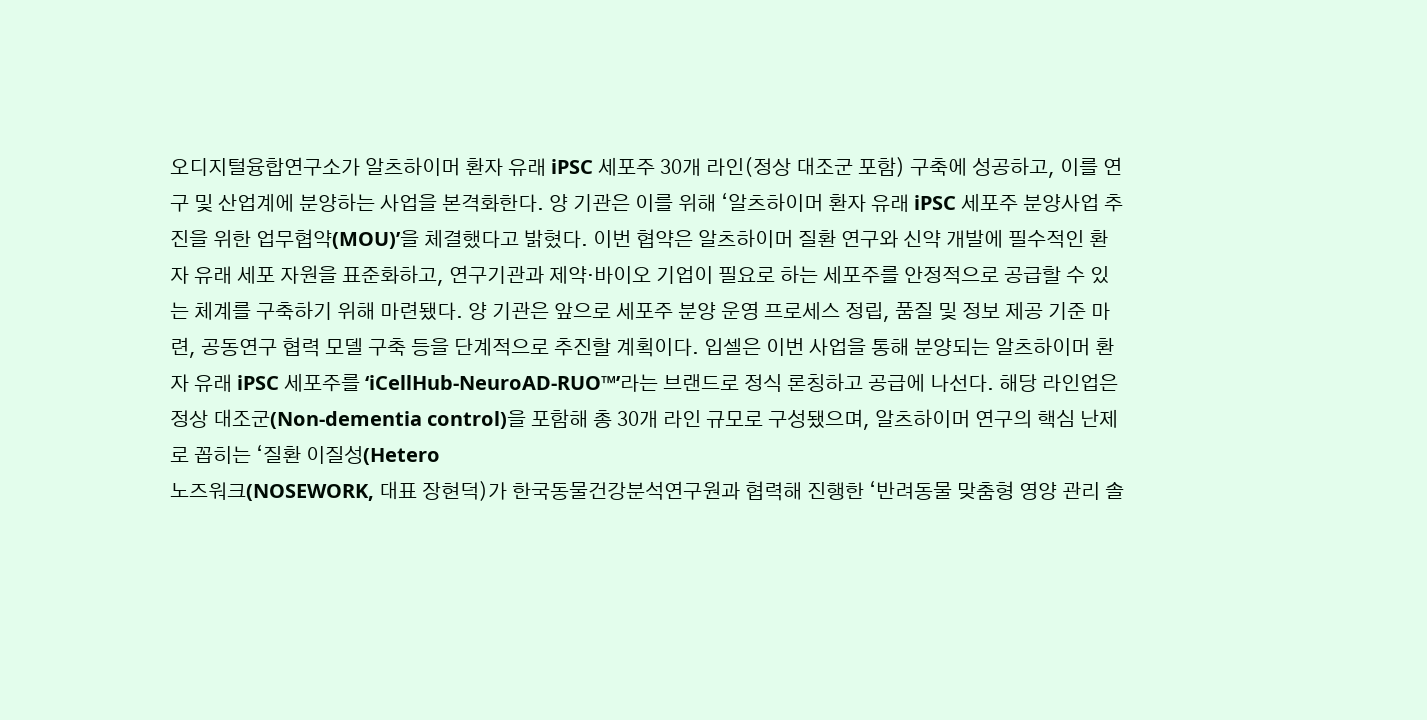오디지털융합연구소가 알츠하이머 환자 유래 iPSC 세포주 30개 라인(정상 대조군 포함) 구축에 성공하고, 이를 연구 및 산업계에 분양하는 사업을 본격화한다. 양 기관은 이를 위해 ‘알츠하이머 환자 유래 iPSC 세포주 분양사업 추진을 위한 업무협약(MOU)’을 체결했다고 밝혔다. 이번 협약은 알츠하이머 질환 연구와 신약 개발에 필수적인 환자 유래 세포 자원을 표준화하고, 연구기관과 제약·바이오 기업이 필요로 하는 세포주를 안정적으로 공급할 수 있는 체계를 구축하기 위해 마련됐다. 양 기관은 앞으로 세포주 분양 운영 프로세스 정립, 품질 및 정보 제공 기준 마련, 공동연구 협력 모델 구축 등을 단계적으로 추진할 계획이다. 입셀은 이번 사업을 통해 분양되는 알츠하이머 환자 유래 iPSC 세포주를 ‘iCellHub‑NeuroAD‑RUO™’라는 브랜드로 정식 론칭하고 공급에 나선다. 해당 라인업은 정상 대조군(Non-dementia control)을 포함해 총 30개 라인 규모로 구성됐으며, 알츠하이머 연구의 핵심 난제로 꼽히는 ‘질환 이질성(Hetero
노즈워크(NOSEWORK, 대표 장현덕)가 한국동물건강분석연구원과 협력해 진행한 ‘반려동물 맞춤형 영양 관리 솔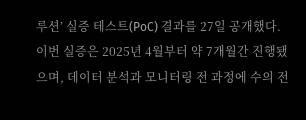루션’ 실증 테스트(PoC) 결과를 27일 공개했다. 이번 실증은 2025년 4월부터 약 7개월간 진행됐으며, 데이터 분석과 모니터링 전 과정에 수의 전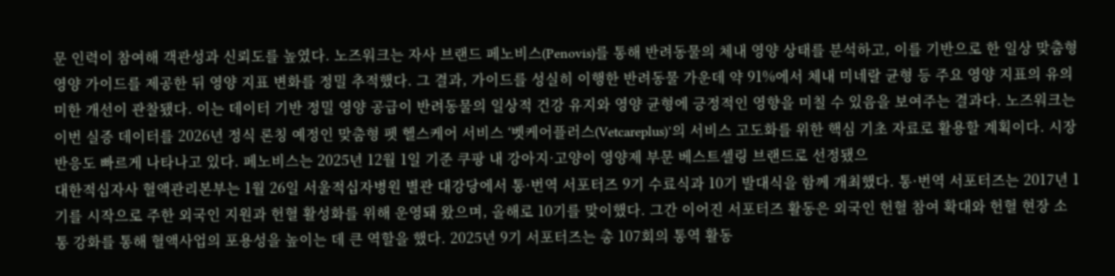문 인력이 참여해 객관성과 신뢰도를 높였다. 노즈워크는 자사 브랜드 페노비스(Penovis)를 통해 반려동물의 체내 영양 상태를 분석하고, 이를 기반으로 한 일상 맞춤형 영양 가이드를 제공한 뒤 영양 지표 변화를 정밀 추적했다. 그 결과, 가이드를 성실히 이행한 반려동물 가운데 약 91%에서 체내 미네랄 균형 등 주요 영양 지표의 유의미한 개선이 관찰됐다. 이는 데이터 기반 정밀 영양 공급이 반려동물의 일상적 건강 유지와 영양 균형에 긍정적인 영향을 미칠 수 있음을 보여주는 결과다. 노즈워크는 이번 실증 데이터를 2026년 정식 론칭 예정인 맞춤형 펫 헬스케어 서비스 ‘벳케어플러스(Vetcareplus)’의 서비스 고도화를 위한 핵심 기초 자료로 활용할 계획이다. 시장 반응도 빠르게 나타나고 있다. 페노비스는 2025년 12월 1일 기준 쿠팡 내 강아지·고양이 영양제 부문 베스트셀링 브랜드로 선정됐으
대한적십자사 혈액관리본부는 1월 26일 서울적십자병원 별관 대강당에서 통·번역 서포터즈 9기 수료식과 10기 발대식을 함께 개최했다. 통·번역 서포터즈는 2017년 1기를 시작으로 주한 외국인 지원과 헌혈 활성화를 위해 운영돼 왔으며, 올해로 10기를 맞이했다. 그간 이어진 서포터즈 활동은 외국인 헌혈 참여 확대와 헌혈 현장 소통 강화를 통해 혈액사업의 포용성을 높이는 데 큰 역할을 했다. 2025년 9기 서포터즈는 총 107회의 통역 활동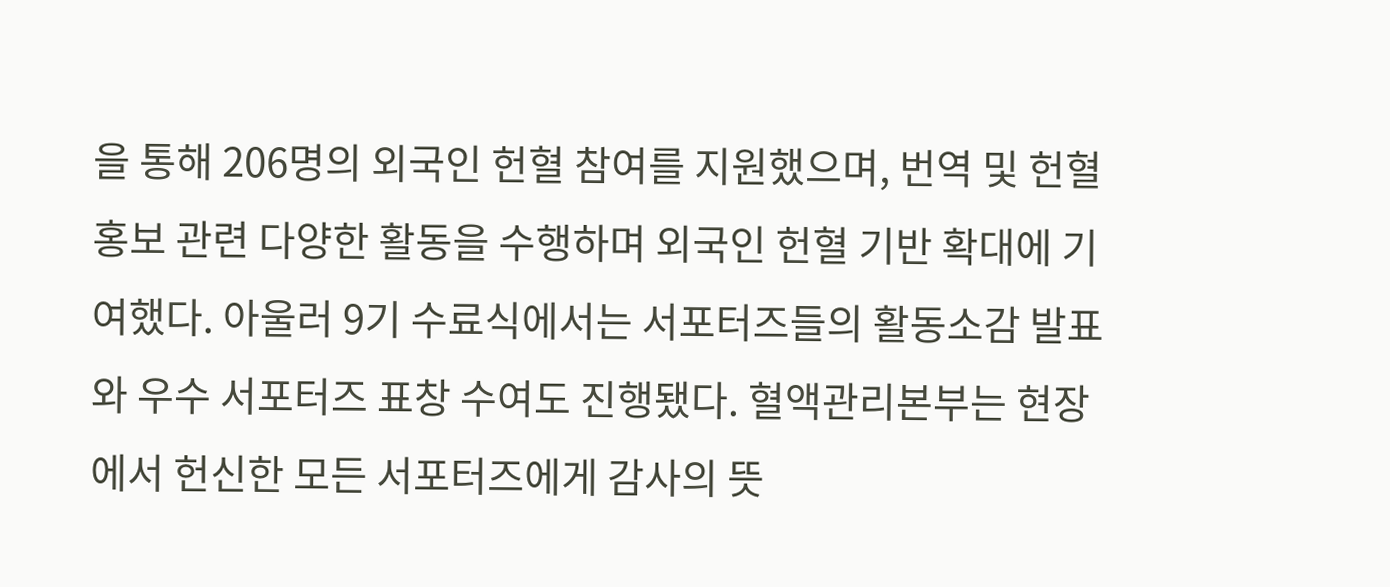을 통해 206명의 외국인 헌혈 참여를 지원했으며, 번역 및 헌혈 홍보 관련 다양한 활동을 수행하며 외국인 헌혈 기반 확대에 기여했다. 아울러 9기 수료식에서는 서포터즈들의 활동소감 발표와 우수 서포터즈 표창 수여도 진행됐다. 혈액관리본부는 현장에서 헌신한 모든 서포터즈에게 감사의 뜻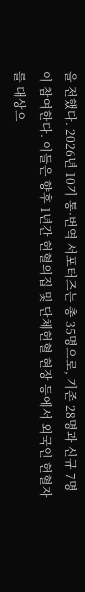을 전했다. 2026년 10기 통·번역 서포터즈는 총 35명으로, 기존 28명과 신규 7명이 참여한다. 이들은 향후 1년간 헌혈의집 및 단체헌혈 현장 등에서 외국인 헌혈자를 대상으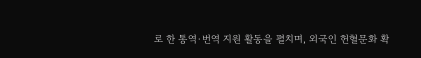로 한 통역·번역 지원 활동을 펼치며, 외국인 헌혈문화 확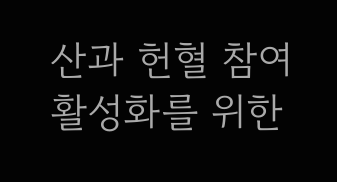산과 헌혈 참여 활성화를 위한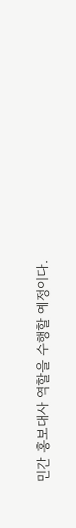민간 홍보대사 역할을 수행할 예정이다.